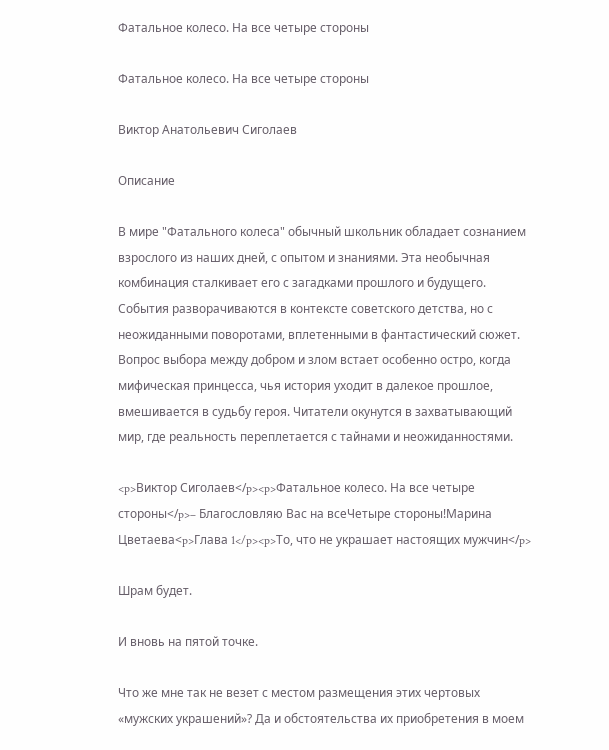Фатальное колесо. На все четыре стороны

Фатальное колесо. На все четыре стороны

Виктор Анатольевич Сиголаев

Описание

В мире "Фатального колеса" обычный школьник обладает сознанием взрослого из наших дней, с опытом и знаниями. Эта необычная комбинация сталкивает его с загадками прошлого и будущего. События разворачиваются в контексте советского детства, но с неожиданными поворотами, вплетенными в фантастический сюжет. Вопрос выбора между добром и злом встает особенно остро, когда мифическая принцесса, чья история уходит в далекое прошлое, вмешивается в судьбу героя. Читатели окунутся в захватывающий мир, где реальность переплетается с тайнами и неожиданностями.

<p>Виктор Сиголаев</p><p>Фатальное колесо. На все четыре стороны</p>– Благословляю Вас на всеЧетыре стороны!Марина Цветаева<p>Глава 1</p><p>То, что не украшает настоящих мужчин</p>

Шрам будет.

И вновь на пятой точке.

Что же мне так не везет с местом размещения этих чертовых «мужских украшений»? Да и обстоятельства их приобретения в моем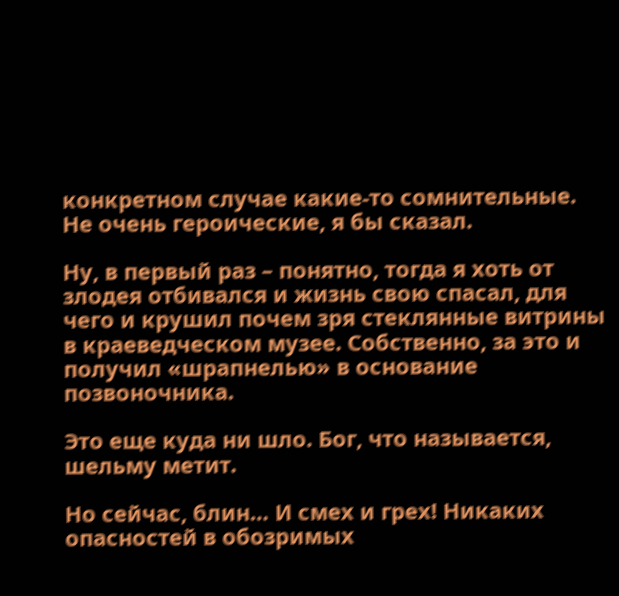конкретном случае какие-то сомнительные. Не очень героические, я бы сказал.

Ну, в первый раз – понятно, тогда я хоть от злодея отбивался и жизнь свою спасал, для чего и крушил почем зря стеклянные витрины в краеведческом музее. Собственно, за это и получил «шрапнелью» в основание позвоночника.

Это еще куда ни шло. Бог, что называется, шельму метит.

Но сейчас, блин… И смех и грех! Никаких опасностей в обозримых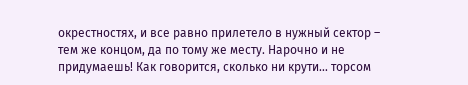окрестностях, и все равно прилетело в нужный сектор – тем же концом, да по тому же месту. Нарочно и не придумаешь! Как говорится, сколько ни крути… торсом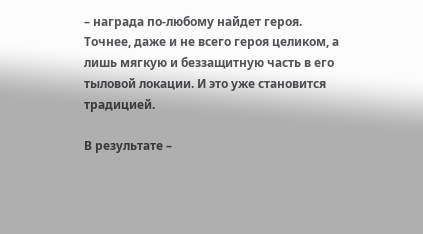– награда по-любому найдет героя. Точнее, даже и не всего героя целиком, а лишь мягкую и беззащитную часть в его тыловой локации. И это уже становится традицией.

В результате –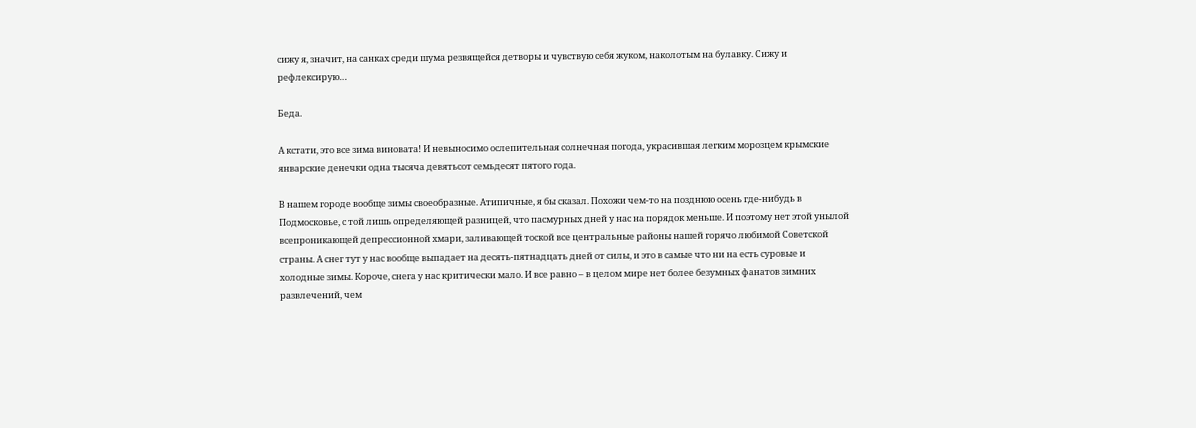сижу я, значит, на санках среди шума резвящейся детворы и чувствую себя жуком, наколотым на булавку. Сижу и рефлексирую…

Беда.

А кстати, это все зима виновата! И невыносимо ослепительная солнечная погода, украсившая легким морозцем крымские январские денечки одна тысяча девятьсот семьдесят пятого года.

В нашем городе вообще зимы своеобразные. Атипичные, я бы сказал. Похожи чем-то на позднюю осень где-нибудь в Подмосковье, с той лишь определяющей разницей, что пасмурных дней у нас на порядок меньше. И поэтому нет этой унылой всепроникающей депрессионной хмари, заливающей тоской все центральные районы нашей горячо любимой Советской страны. А снег тут у нас вообще выпадает на десять-пятнадцать дней от силы, и это в самые что ни на есть суровые и холодные зимы. Короче, снега у нас критически мало. И все равно – в целом мире нет более безумных фанатов зимних развлечений, чем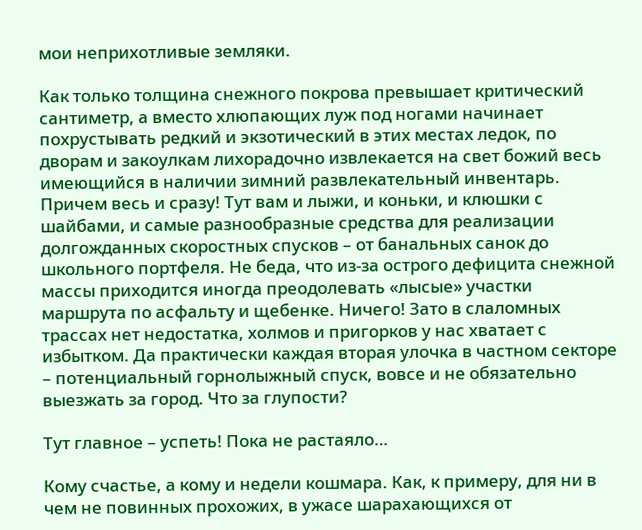мои неприхотливые земляки.

Как только толщина снежного покрова превышает критический сантиметр, а вместо хлюпающих луж под ногами начинает похрустывать редкий и экзотический в этих местах ледок, по дворам и закоулкам лихорадочно извлекается на свет божий весь имеющийся в наличии зимний развлекательный инвентарь. Причем весь и сразу! Тут вам и лыжи, и коньки, и клюшки с шайбами, и самые разнообразные средства для реализации долгожданных скоростных спусков – от банальных санок до школьного портфеля. Не беда, что из-за острого дефицита снежной массы приходится иногда преодолевать «лысые» участки маршрута по асфальту и щебенке. Ничего! Зато в слаломных трассах нет недостатка, холмов и пригорков у нас хватает с избытком. Да практически каждая вторая улочка в частном секторе – потенциальный горнолыжный спуск, вовсе и не обязательно выезжать за город. Что за глупости?

Тут главное – успеть! Пока не растаяло…

Кому счастье, а кому и недели кошмара. Как, к примеру, для ни в чем не повинных прохожих, в ужасе шарахающихся от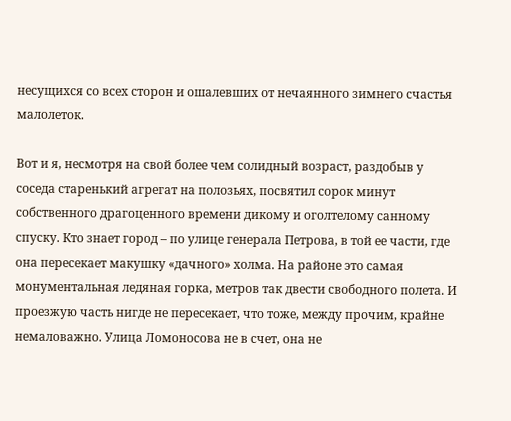несущихся со всех сторон и ошалевших от нечаянного зимнего счастья малолеток.

Вот и я, несмотря на свой более чем солидный возраст, раздобыв у соседа старенький агрегат на полозьях, посвятил сорок минут собственного драгоценного времени дикому и оголтелому санному спуску. Кто знает город – по улице генерала Петрова, в той ее части, где она пересекает макушку «дачного» холма. На районе это самая монументальная ледяная горка, метров так двести свободного полета. И проезжую часть нигде не пересекает, что тоже, между прочим, крайне немаловажно. Улица Ломоносова не в счет, она не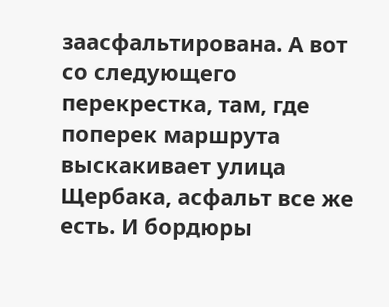заасфальтирована. А вот со следующего перекрестка, там, где поперек маршрута выскакивает улица Щербака, асфальт все же есть. И бордюры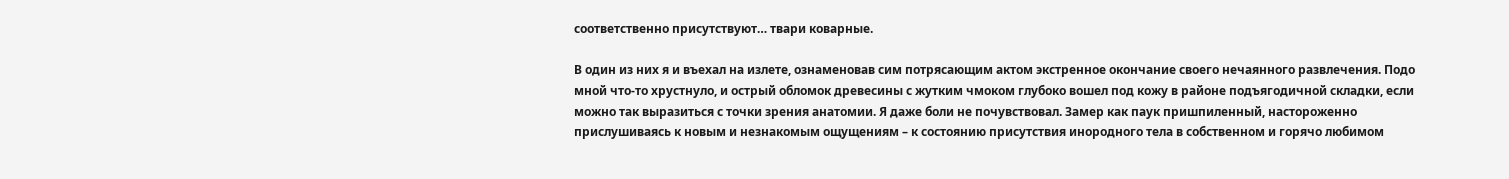соответственно присутствуют… твари коварные.

В один из них я и въехал на излете, ознаменовав сим потрясающим актом экстренное окончание своего нечаянного развлечения. Подо мной что-то хрустнуло, и острый обломок древесины с жутким чмоком глубоко вошел под кожу в районе подъягодичной складки, если можно так выразиться с точки зрения анатомии. Я даже боли не почувствовал. Замер как паук пришпиленный, настороженно прислушиваясь к новым и незнакомым ощущениям – к состоянию присутствия инородного тела в собственном и горячо любимом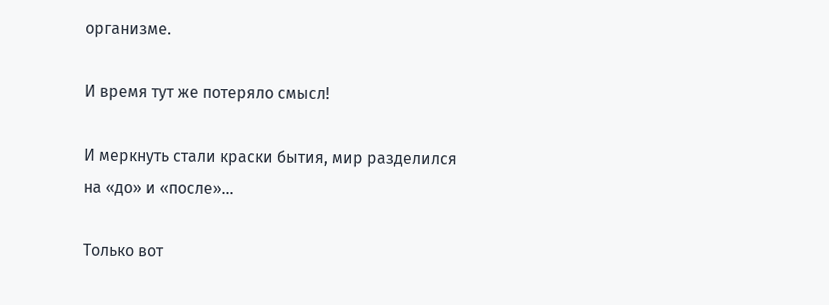организме.

И время тут же потеряло смысл!

И меркнуть стали краски бытия, мир разделился на «до» и «после»…

Только вот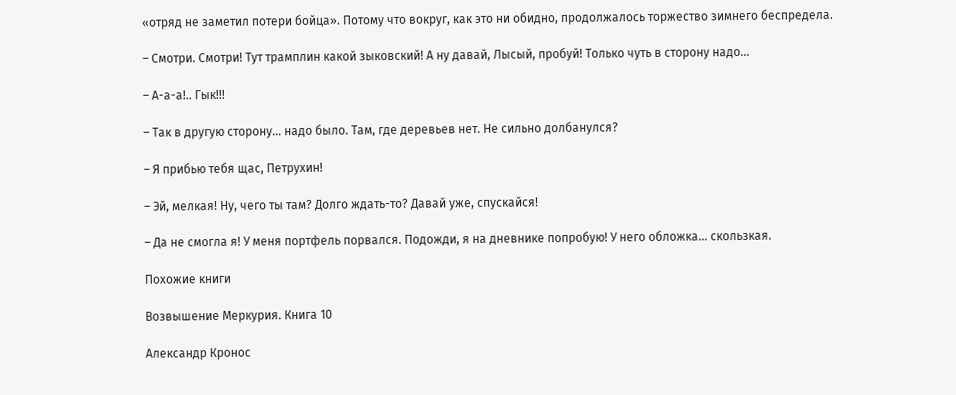«отряд не заметил потери бойца». Потому что вокруг, как это ни обидно, продолжалось торжество зимнего беспредела.

– Смотри. Смотри! Тут трамплин какой зыковский! А ну давай, Лысый, пробуй! Только чуть в сторону надо…

– А-а-а!.. Гык!!!

– Так в другую сторону… надо было. Там, где деревьев нет. Не сильно долбанулся?

– Я прибью тебя щас, Петрухин!

– Эй, мелкая! Ну, чего ты там? Долго ждать-то? Давай уже, спускайся!

– Да не смогла я! У меня портфель порвался. Подожди, я на дневнике попробую! У него обложка… скользкая.

Похожие книги

Возвышение Меркурия. Книга 10

Александр Кронос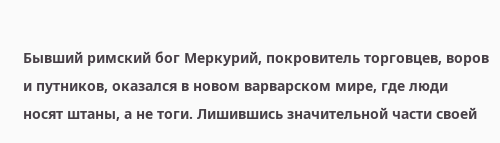Бывший римский бог Меркурий, покровитель торговцев, воров и путников, оказался в новом варварском мире, где люди носят штаны, а не тоги. Лишившись значительной части своей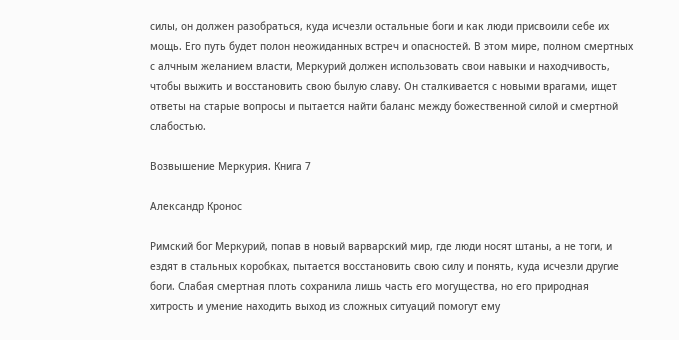силы, он должен разобраться, куда исчезли остальные боги и как люди присвоили себе их мощь. Его путь будет полон неожиданных встреч и опасностей. В этом мире, полном смертных с алчным желанием власти, Меркурий должен использовать свои навыки и находчивость, чтобы выжить и восстановить свою былую славу. Он сталкивается с новыми врагами, ищет ответы на старые вопросы и пытается найти баланс между божественной силой и смертной слабостью.

Возвышение Меркурия. Книга 7

Александр Кронос

Римский бог Меркурий, попав в новый варварский мир, где люди носят штаны, а не тоги, и ездят в стальных коробках, пытается восстановить свою силу и понять, куда исчезли другие боги. Слабая смертная плоть сохранила лишь часть его могущества, но его природная хитрость и умение находить выход из сложных ситуаций помогут ему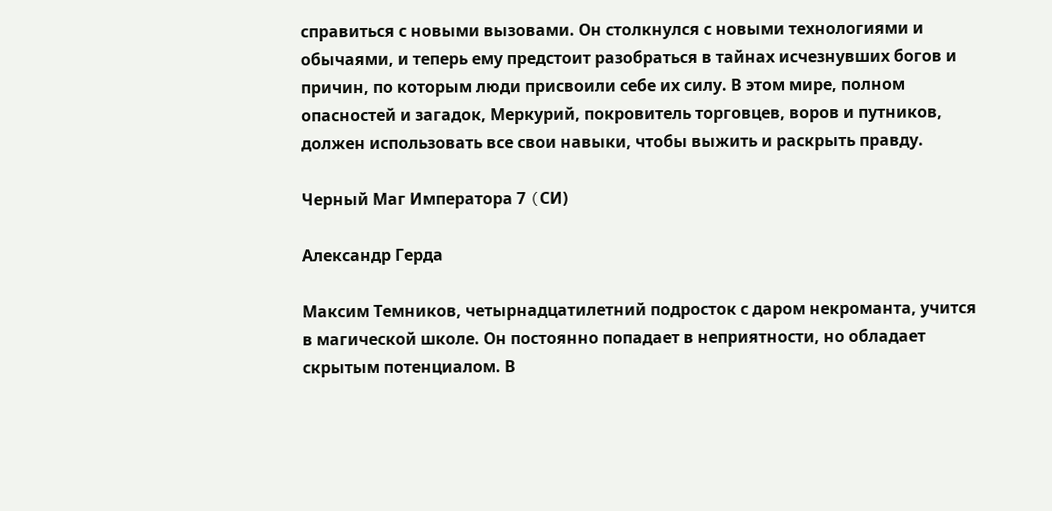справиться с новыми вызовами. Он столкнулся с новыми технологиями и обычаями, и теперь ему предстоит разобраться в тайнах исчезнувших богов и причин, по которым люди присвоили себе их силу. В этом мире, полном опасностей и загадок, Меркурий, покровитель торговцев, воров и путников, должен использовать все свои навыки, чтобы выжить и раскрыть правду.

Черный Маг Императора 7 (CИ)

Александр Герда

Максим Темников, четырнадцатилетний подросток с даром некроманта, учится в магической школе. Он постоянно попадает в неприятности, но обладает скрытым потенциалом. В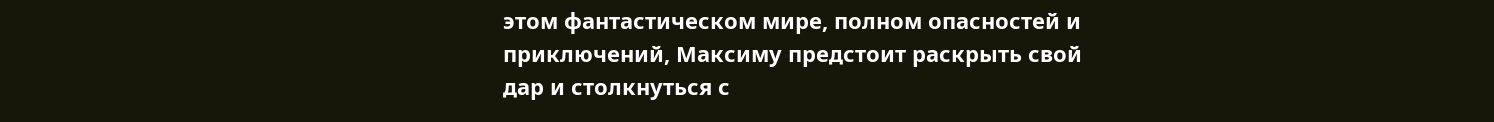этом фантастическом мире, полном опасностей и приключений, Максиму предстоит раскрыть свой дар и столкнуться с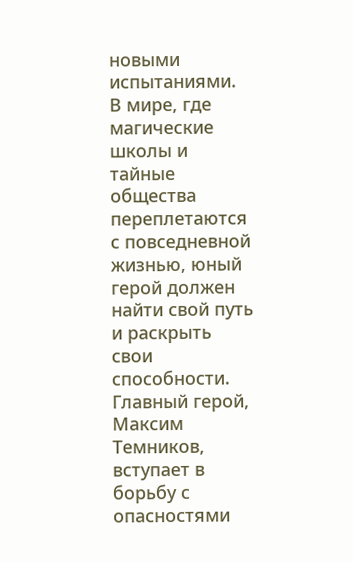новыми испытаниями. В мире, где магические школы и тайные общества переплетаются с повседневной жизнью, юный герой должен найти свой путь и раскрыть свои способности. Главный герой, Максим Темников, вступает в борьбу с опасностями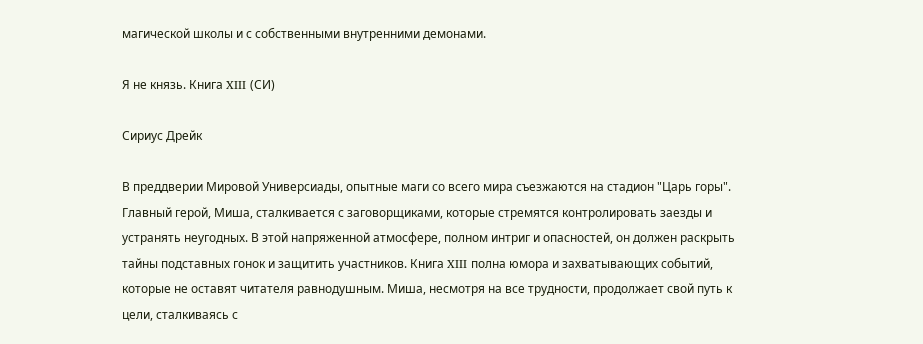магической школы и с собственными внутренними демонами.

Я не князь. Книга XIII (СИ)

Сириус Дрейк

В преддверии Мировой Универсиады, опытные маги со всего мира съезжаются на стадион "Царь горы". Главный герой, Миша, сталкивается с заговорщиками, которые стремятся контролировать заезды и устранять неугодных. В этой напряженной атмосфере, полном интриг и опасностей, он должен раскрыть тайны подставных гонок и защитить участников. Книга XIII полна юмора и захватывающих событий, которые не оставят читателя равнодушным. Миша, несмотря на все трудности, продолжает свой путь к цели, сталкиваясь с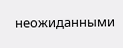неожиданными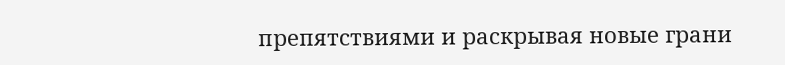препятствиями и раскрывая новые грани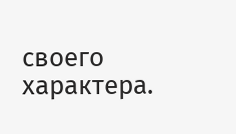своего характера.